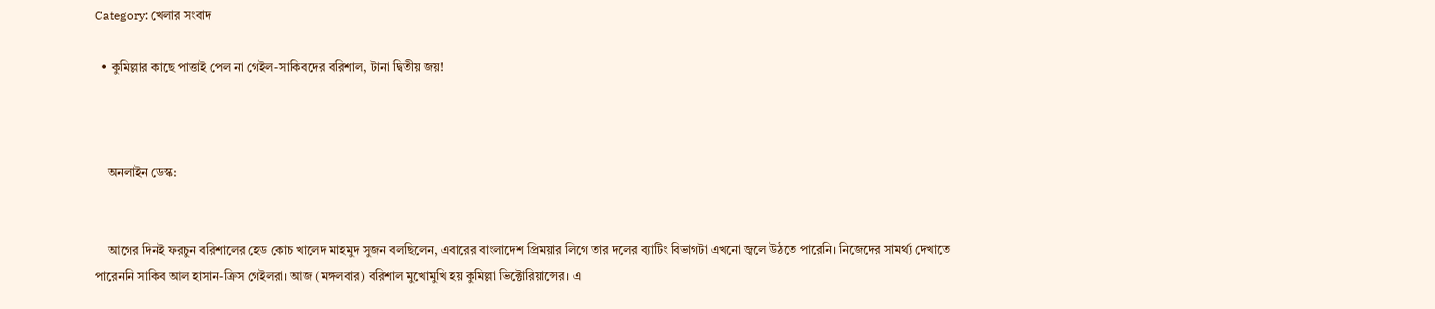Category: খেলার সংবাদ

  • কুমিল্লার কাছে পাত্তাই পেল না গেইল-সাকিবদের বরিশাল, টানা দ্বিতীয় জয়!



    অনলাইন ডেস্ক:


    আগের দিনই ফরচুন বরিশালের হেড কোচ খালেদ মাহমুদ সুজন বলছিলেন, এবারের বাংলাদেশ প্রিময়ার লিগে তার দলের ব্যাটিং বিভাগটা এখনো জ্বলে উঠতে পারেনি। নিজেদের সামর্থ্য দেখাতে পারেননি সাকিব আল হাসান-ক্রিস গেইলরা। আজ (মঙ্গলবার) বরিশাল মুখোমুখি হয় কুমিল্লা ভিক্টোরিয়ান্সের। এ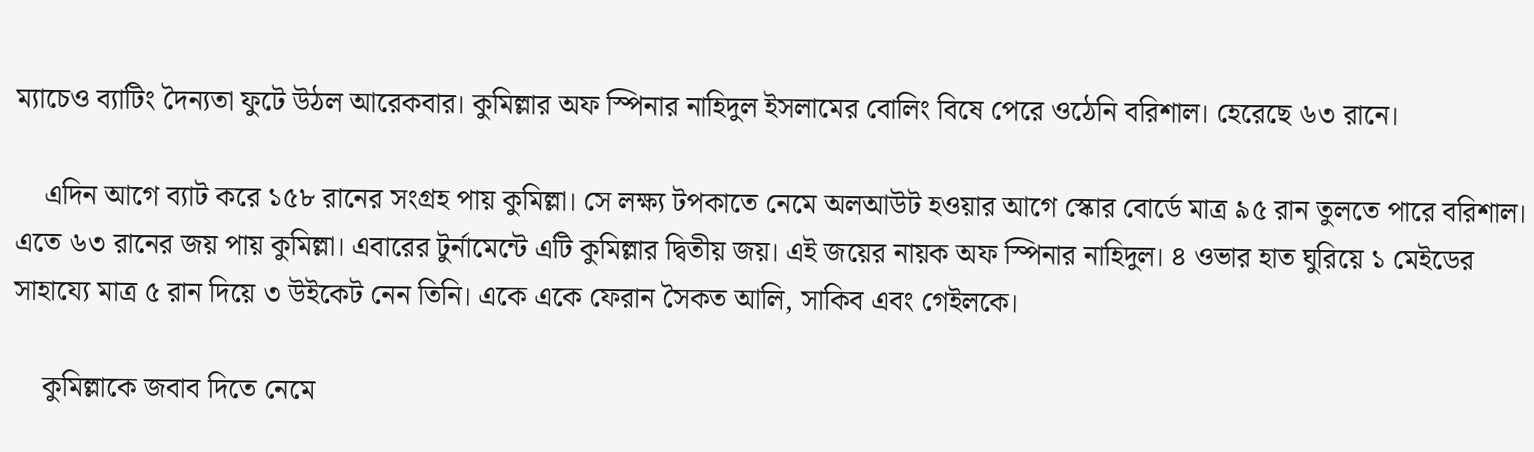ম্যাচেও ব্যাটিং দৈন্যতা ফুটে উঠল আরেকবার। কুমিল্লার অফ স্পিনার নাহিদুল ইসলামের বোলিং বিষে পেরে ওঠেনি বরিশাল। হেরেছে ৬৩ রানে।

    এদিন আগে ব্যাট করে ১৫৮ রানের সংগ্রহ পায় কুমিল্লা। সে লক্ষ্য টপকাতে নেমে অলআউট হওয়ার আগে স্কোর বোর্ডে মাত্র ৯৫ রান তুলতে পারে বরিশাল। এতে ৬৩ রানের জয় পায় কুমিল্লা। এবারের টুর্নামেন্টে এটি কুমিল্লার দ্বিতীয় জয়। এই জয়ের নায়ক অফ স্পিনার নাহিদুল। ৪ ওভার হাত ঘুরিয়ে ১ মেইডের সাহায্যে মাত্র ৫ রান দিয়ে ৩ উইকেট নেন তিনি। একে একে ফেরান সৈকত আলি, সাকিব এবং গেইলকে।

    কুমিল্লাকে জবাব দিতে নেমে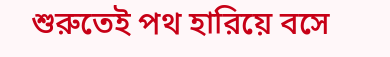শুরুতেই পথ হারিয়ে বসে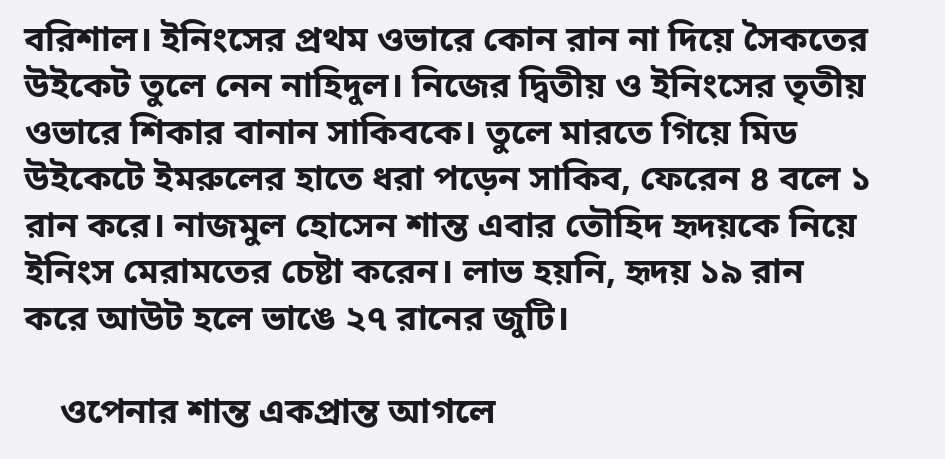বরিশাল। ইনিংসের প্রথম ওভারে কোন রান না দিয়ে সৈকতের উইকেট তুলে নেন নাহিদুল। নিজের দ্বিতীয় ও ইনিংসের তৃতীয় ওভারে শিকার বানান সাকিবকে। তুলে মারতে গিয়ে মিড উইকেটে ইমরুলের হাতে ধরা পড়েন সাকিব, ফেরেন ৪ বলে ১ রান করে। নাজমুল হোসেন শান্ত এবার তৌহিদ হৃদয়কে নিয়ে ইনিংস মেরামতের চেষ্টা করেন। লাভ হয়নি, হৃদয় ১৯ রান করে আউট হলে ভাঙে ২৭ রানের জুটি।

    ওপেনার শান্ত একপ্রান্ত আগলে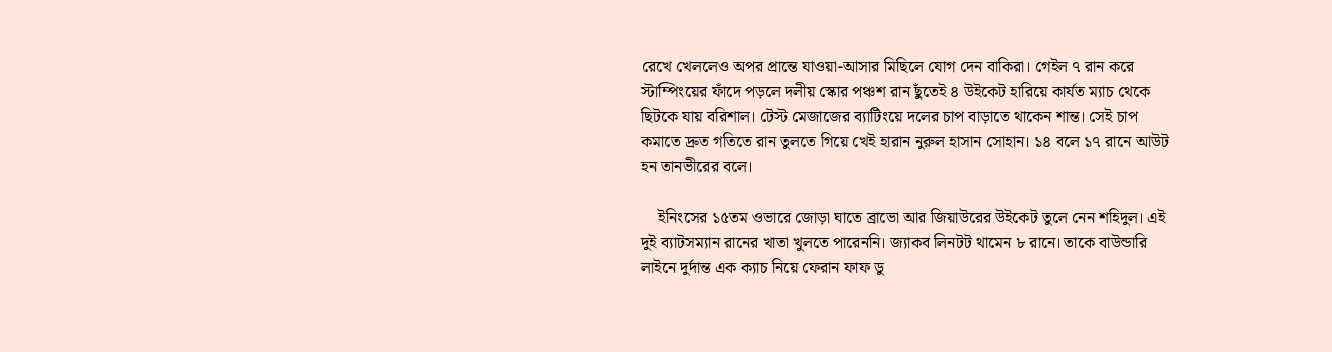রেখে খেললেও অপর প্রান্তে যাওয়া-আসার মিছিলে যোগ দেন বাকিরা। গেইল ৭ রান করে স্টাম্পিংয়ের ফাঁদে পড়লে দলীয় স্কোর পঞ্চশ রান ছুঁতেই ৪ উইকেট হারিয়ে কার্যত ম্যাচ থেকে ছিটকে যায় বরিশাল। টেস্ট মেজাজের ব্যাটিংয়ে দলের চাপ বাড়াতে থাকেন শান্ত। সেই চাপ কমাতে দ্রুত গতিতে রান তুলতে গিয়ে খেই হারান নুরুল হাসান সোহান। ১৪ বলে ১৭ রানে আউট হন তানভীরের বলে।

    ইনিংসের ১৫তম ওভারে জোড়া ঘাতে ব্রাভো আর জিয়াউরের উইকেট তুলে নেন শহিদুল। এই দুই ব্যাটসম্যান রানের খাতা খুলতে পারেননি। জ্যাকব লিনটট থামেন ৮ রানে। তাকে বাউন্ডারি লাইনে দুর্দান্ত এক ক্যাচ নিয়ে ফেরান ফাফ ডু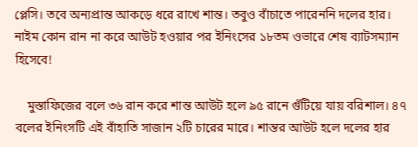প্লেসি। তবে অন্যপ্রান্ত আকড়ে ধরে রাখে শান্ত। তবুও বাঁচাতে পারেননি দলের হার। নাইম কোন রান না করে আউট হওয়ার পর ইনিংসের ১৮তম ওভারে শেষ ব্যাটসম্যান হিসেবে!

    মুস্তাফিজের বলে ৩৬ রান করে শান্ত আউট হলে ৯৫ রানে গুঁটিয়ে যায় বরিশাল। ৪৭ বলের ইনিংসটি এই বাঁহাতি সাজান ২টি চারের মারে। শান্তর আউট হলে দলের হার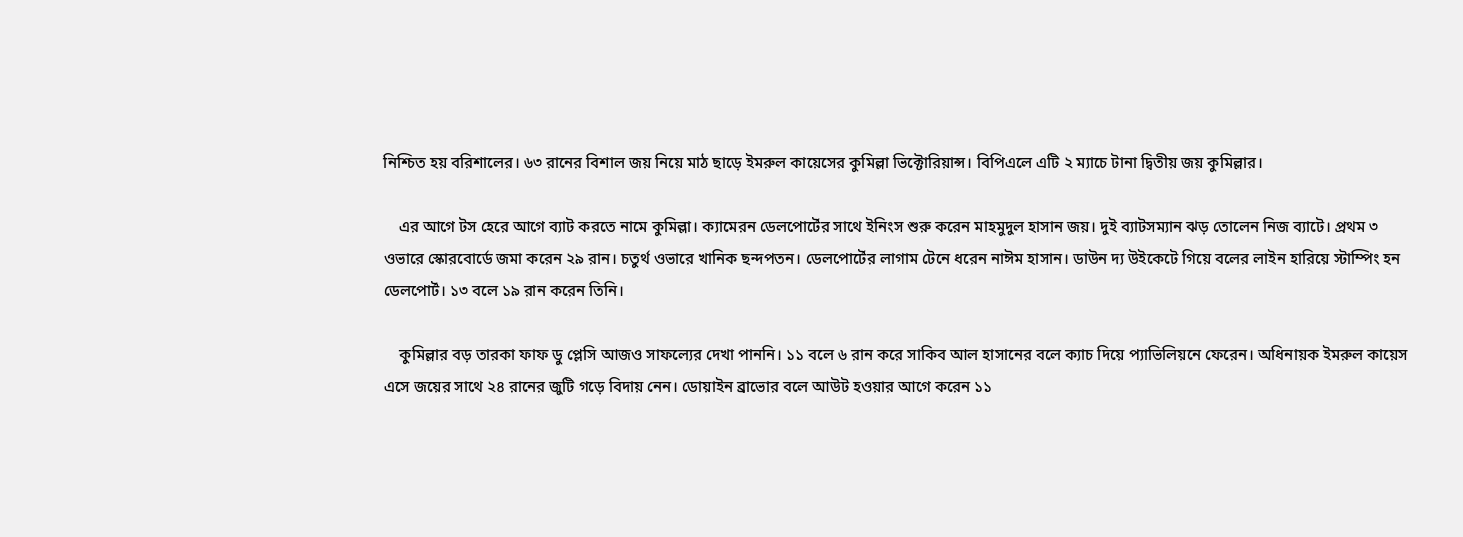নিশ্চিত হয় বরিশালের। ৬৩ রানের বিশাল জয় নিয়ে মাঠ ছাড়ে ইমরুল কায়েসের কুমিল্লা ভিক্টোরিয়ান্স। বিপিএলে এটি ২ ম্যাচে টানা দ্বিতীয় জয় কুমিল্লার।

    এর আগে টস হেরে আগে ব্যাট করতে নামে কুমিল্লা। ক্যামেরন ডেলপোর্টের সাথে ইনিংস শুরু করেন মাহমুদুল হাসান জয়। দুই ব্যাটসম্যান ঝড় তোলেন নিজ ব্যাটে। প্রথম ৩ ওভারে স্কোরবোর্ডে জমা করেন ২৯ রান। চতুর্থ ওভারে খানিক ছন্দপতন। ডেলপোর্টের লাগাম টেনে ধরেন নাঈম হাসান। ডাউন দ্য উইকেটে গিয়ে বলের লাইন হারিয়ে স্টাম্পিং হন ডেলপোর্ট। ১৩ বলে ১৯ রান করেন তিনি।

    কুমিল্লার বড় তারকা ফাফ ডু প্লেসি আজও সাফল্যের দেখা পাননি। ১১ বলে ৬ রান করে সাকিব আল হাসানের বলে ক্যাচ দিয়ে প্যাভিলিয়নে ফেরেন। অধিনায়ক ইমরুল কায়েস এসে জয়ের সাথে ২৪ রানের জুটি গড়ে বিদায় নেন। ডোয়াইন ব্রাভোর বলে আউট হওয়ার আগে করেন ১১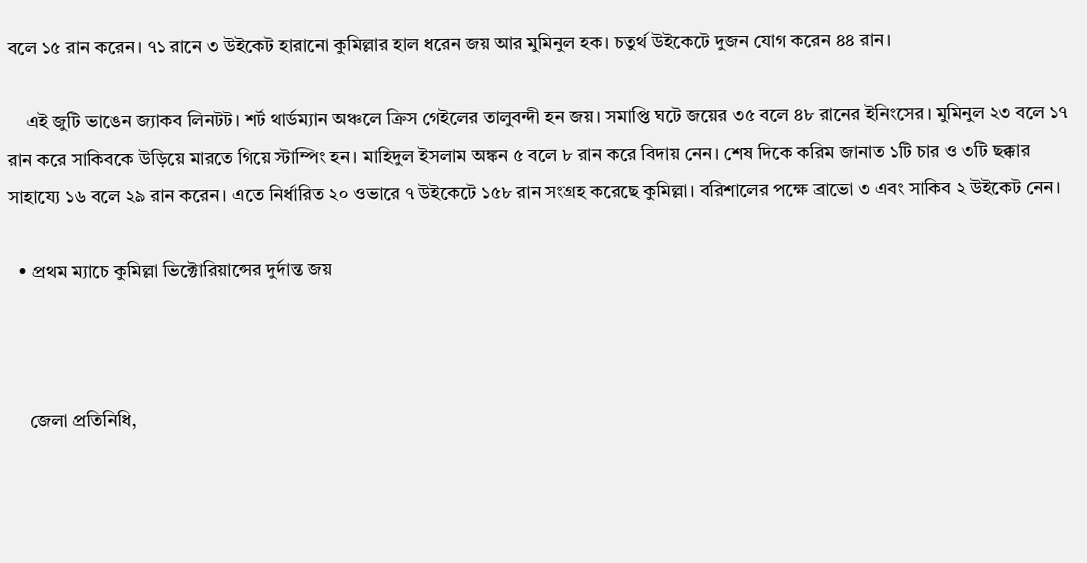বলে ১৫ রান করেন। ৭১ রানে ৩ উইকেট হারানো কুমিল্লার হাল ধরেন জয় আর মুমিনুল হক। চতুর্থ উইকেটে দুজন যোগ করেন ৪৪ রান।

    এই জুটি ভাঙেন জ্যাকব লিনটট। শর্ট থার্ডম্যান অঞ্চলে ক্রিস গেইলের তালুবন্দী হন জয়। সমাপ্তি ঘটে জয়ের ৩৫ বলে ৪৮ রানের ইনিংসের। মুমিনুল ২৩ বলে ১৭ রান করে সাকিবকে উড়িয়ে মারতে গিয়ে স্টাম্পিং হন। মাহিদুল ইসলাম অঙ্কন ৫ বলে ৮ রান করে বিদায় নেন। শেষ দিকে করিম জানাত ১টি চার ও ৩টি ছক্কার সাহায্যে ১৬ বলে ২৯ রান করেন। এতে নির্ধারিত ২০ ওভারে ৭ উইকেটে ১৫৮ রান সংগ্রহ করেছে কুমিল্লা। বরিশালের পক্ষে ব্রাভো ৩ এবং সাকিব ২ উইকেট নেন।

  • প্রথম ম্যাচে কুমিল্লা ভিক্টোরিয়ান্সের দুর্দান্ত জয়



    জেলা প্রতিনিধি,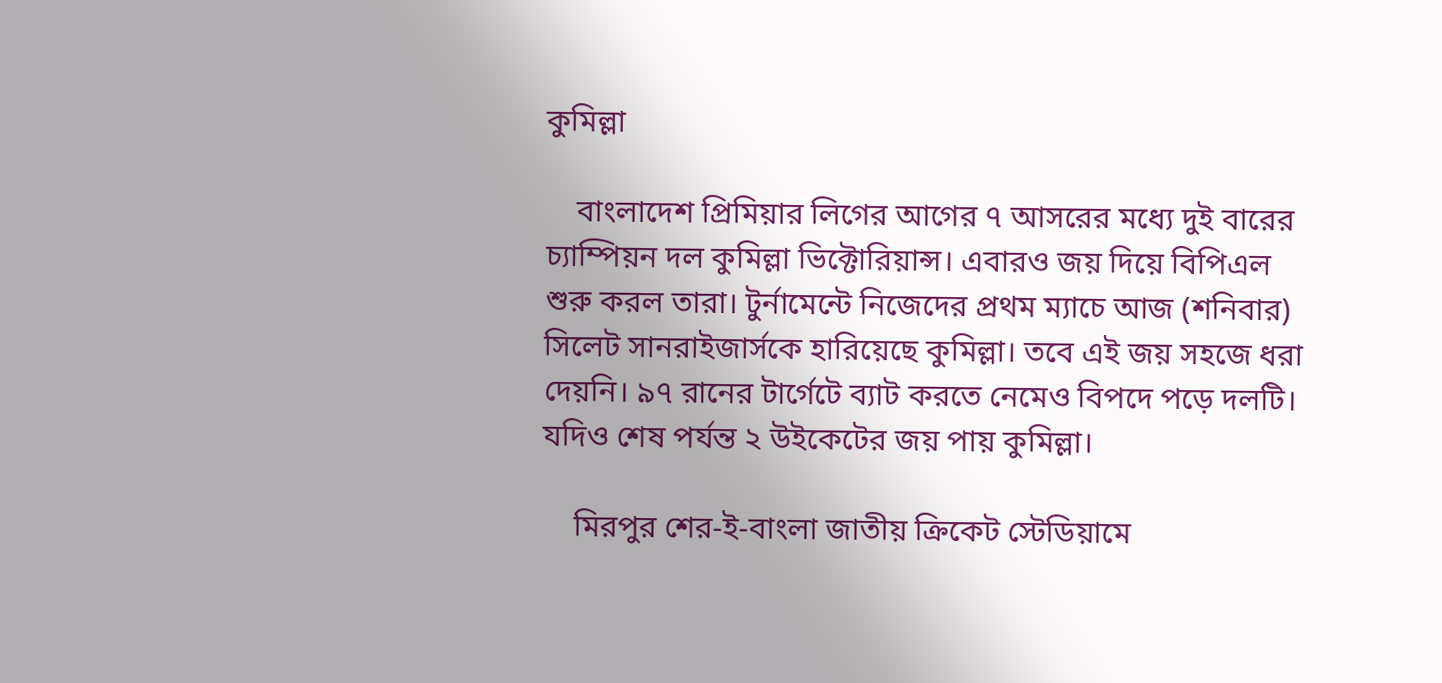কুমিল্লা

    বাংলাদেশ প্রিমিয়ার লিগের আগের ৭ আসরের মধ্যে দুই বারের চ্যাম্পিয়ন দল কুমিল্লা ভিক্টোরিয়ান্স। এবারও জয় দিয়ে বিপিএল শুরু করল তারা। টুর্নামেন্টে নিজেদের প্রথম ম্যাচে আজ (শনিবার) সিলেট সানরাইজার্সকে হারিয়েছে কুমিল্লা। তবে এই জয় সহজে ধরা দেয়নি। ৯৭ রানের টার্গেটে ব্যাট করতে নেমেও বিপদে পড়ে দলটি। যদিও শেষ পর্যন্ত ২ উইকেটের জয় পায় কুমিল্লা।

    মিরপুর শের-ই-বাংলা জাতীয় ক্রিকেট স্টেডিয়ামে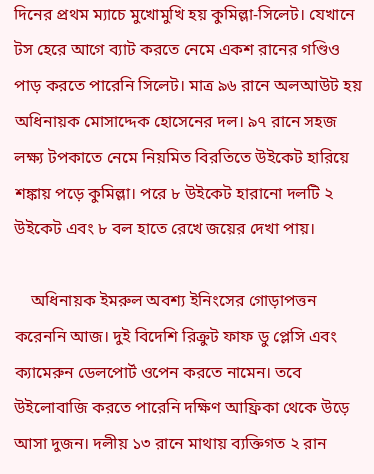দিনের প্রথম ম্যাচে মুখোমুখি হয় কুমিল্লা-সিলেট। যেখানে টস হেরে আগে ব্যাট করতে নেমে একশ রানের গণ্ডিও পাড় করতে পারেনি সিলেট। মাত্র ৯৬ রানে অলআউট হয় অধিনায়ক মোসাদ্দেক হোসেনের দল। ৯৭ রানে সহজ লক্ষ্য টপকাতে নেমে নিয়মিত বিরতিতে উইকেট হারিয়ে শঙ্কায় পড়ে কুমিল্লা। পরে ৮ উইকেট হারানো দলটি ২ উইকেট এবং ৮ বল হাতে রেখে জয়ের দেখা পায়।

    অধিনায়ক ইমরুল অবশ্য ইনিংসের গোড়াপত্তন করেননি আজ। দুই বিদেশি রিক্রুট ফাফ ডু প্লেসি এবং ক্যামেরুন ডেলপোর্ট ওপেন করতে নামেন। তবে উইলোবাজি করতে পারেনি দক্ষিণ আফ্রিকা থেকে উড়ে আসা দুজন। দলীয় ১৩ রানে মাথায় ব্যক্তিগত ২ রান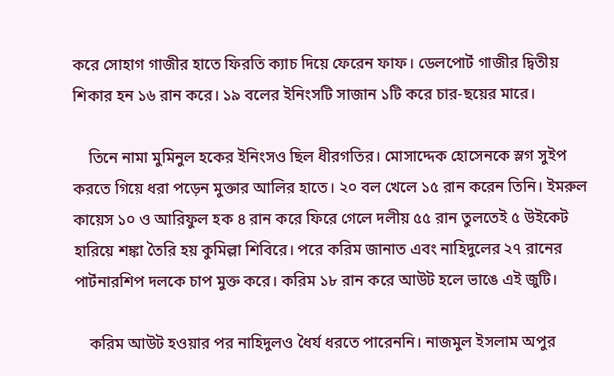করে সোহাগ গাজীর হাতে ফিরতি ক্যাচ দিয়ে ফেরেন ফাফ। ডেলপোর্ট গাজীর দ্বিতীয় শিকার হন ১৬ রান করে। ১৯ বলের ইনিংসটি সাজান ১টি করে চার-ছয়ের মারে।

    তিনে নামা মুমিনুল হকের ইনিংসও ছিল ধীরগতির। মোসাদ্দেক হোসেনকে স্লগ সুইপ করতে গিয়ে ধরা পড়েন মুক্তার আলির হাতে। ২০ বল খেলে ১৫ রান করেন তিনি। ইমরুল কায়েস ১০ ও আরিফুল হক ৪ রান করে ফিরে গেলে দলীয় ৫৫ রান তুলতেই ৫ উইকেট হারিয়ে শঙ্কা তৈরি হয় কুমিল্লা শিবিরে। পরে করিম জানাত এবং নাহিদুলের ২৭ রানের পার্টনারশিপ দলকে চাপ মুক্ত করে। করিম ১৮ রান করে আউট হলে ভাঙে এই জুটি।

    করিম আউট হওয়ার পর নাহিদুলও ধৈর্য ধরতে পারেননি। নাজমুল ইসলাম অপুর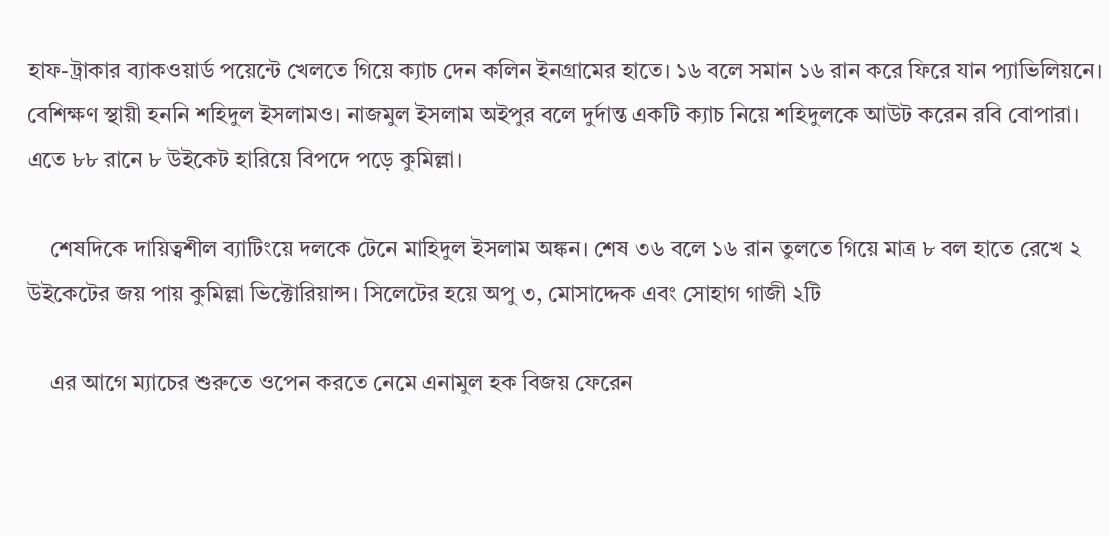হাফ-ট্রাকার ব্যাকওয়ার্ড পয়েন্টে খেলতে গিয়ে ক্যাচ দেন কলিন ইনগ্রামের হাতে। ১৬ বলে সমান ১৬ রান করে ফিরে যান প্যাভিলিয়নে। বেশিক্ষণ স্থায়ী হননি শহিদুল ইসলামও। নাজমুল ইসলাম অইপুর বলে দুর্দান্ত একটি ক্যাচ নিয়ে শহিদুলকে আউট করেন রবি বোপারা। এতে ৮৮ রানে ৮ উইকেট হারিয়ে বিপদে পড়ে কুমিল্লা।

    শেষদিকে দায়িত্বশীল ব্যাটিংয়ে দলকে টেনে মাহিদুল ইসলাম অঙ্কন। শেষ ৩৬ বলে ১৬ রান তুলতে গিয়ে মাত্র ৮ বল হাতে রেখে ২ উইকেটের জয় পায় কুমিল্লা ভিক্টোরিয়ান্স। সিলেটের হয়ে অপু ৩, মোসাদ্দেক এবং সোহাগ গাজী ২টি

    এর আগে ম্যাচের শুরুতে ওপেন করতে নেমে এনামুল হক বিজয় ফেরেন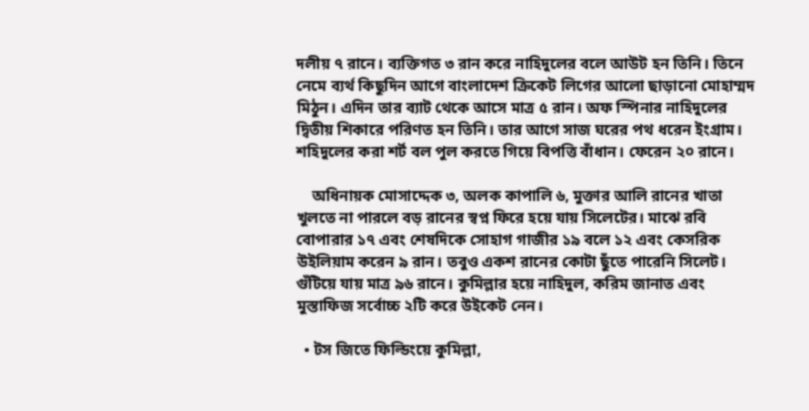দলীয় ৭ রানে। ব্যক্তিগত ৩ রান করে নাহিদুলের বলে আউট হন তিনি। তিনে নেমে ব্যর্থ কিছুদিন আগে বাংলাদেশ ক্রিকেট লিগের আলো ছাড়ানো মোহাম্মদ মিঠুন। এদিন তার ব্যাট থেকে আসে মাত্র ৫ রান। অফ স্পিনার নাহিদুলের দ্বিতীয় শিকারে পরিণত হন তিনি। তার আগে সাজ ঘরের পথ ধরেন ইংগ্রাম। শহিদুলের করা শর্ট বল পুল করতে গিয়ে বিপত্তি বাঁধান। ফেরেন ২০ রানে।

    অধিনায়ক মোসাদ্দেক ৩, অলক কাপালি ৬, মুক্তার আলি রানের খাতা খুলতে না পারলে বড় রানের স্বপ্ন ফিরে হয়ে যায় সিলেটের। মাঝে রবি বোপারার ১৭ এবং শেষদিকে সোহাগ গাজীর ১৯ বলে ১২ এবং কেসরিক উইলিয়াম করেন ৯ রান। তবুও একশ রানের কোটা ছুঁতে পারেনি সিলেট। গুঁটিয়ে যায় মাত্র ৯৬ রানে। কুমিল্লার হয়ে নাহিদুল, করিম জানাত এবং মুস্তাফিজ সর্বোচ্চ ২টি করে উইকেট নেন।

  • টস জিতে ফিল্ডিংয়ে কুমিল্লা,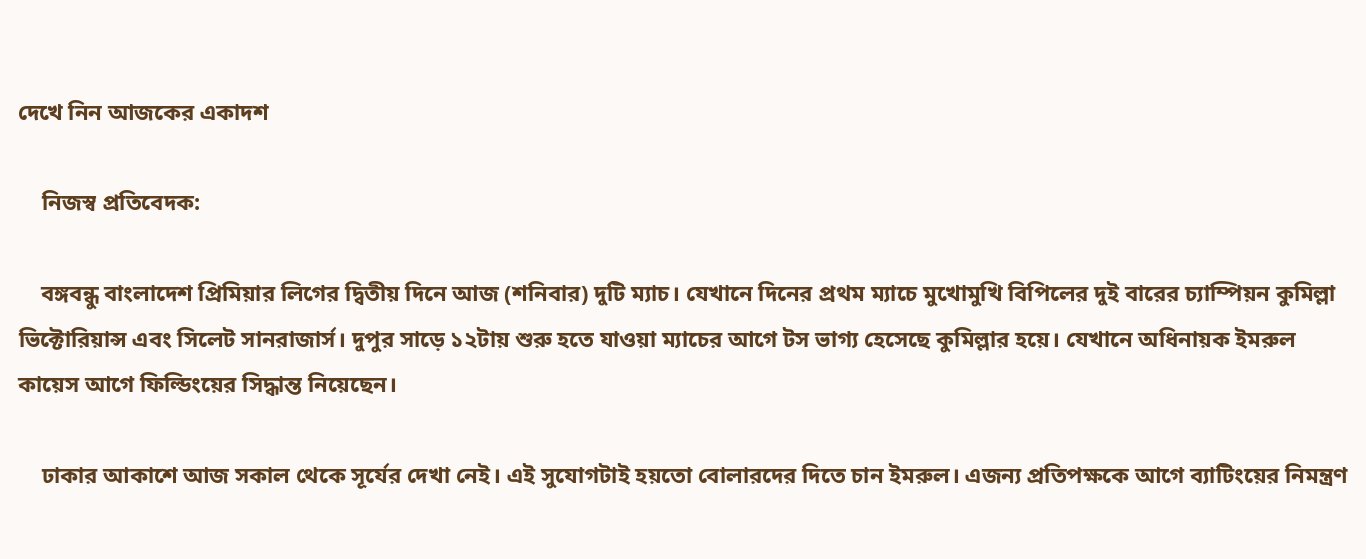দেখে নিন আজকের একাদশ

    নিজস্ব প্রতিবেদক:

    বঙ্গবন্ধু বাংলাদেশ প্রিমিয়ার লিগের দ্বিতীয় দিনে আজ (শনিবার) দুটি ম্যাচ। যেখানে দিনের প্রথম ম্যাচে মুখোমুখি বিপিলের দুই বারের চ্যাম্পিয়ন কুমিল্লা ভিক্টোরিয়ান্স এবং সিলেট সানরাজার্স। দুপুর সাড়ে ১২টায় শুরু হতে যাওয়া ম্যাচের আগে টস ভাগ্য হেসেছে কুমিল্লার হয়ে। যেখানে অধিনায়ক ইমরুল কায়েস আগে ফিল্ডিংয়ের সিদ্ধান্ত নিয়েছেন।

    ঢাকার আকাশে আজ সকাল থেকে সূর্যের দেখা নেই। এই সুযোগটাই হয়তো বোলারদের দিতে চান ইমরুল। এজন্য প্রতিপক্ষকে আগে ব্যাটিংয়ের নিমন্ত্রণ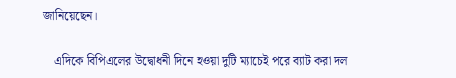জানিয়েছেন।

    এদিকে বিপিএলের উদ্বোধনী দিনে হওয়া দুটি ম্যাচেই পরে ব্যাট করা দল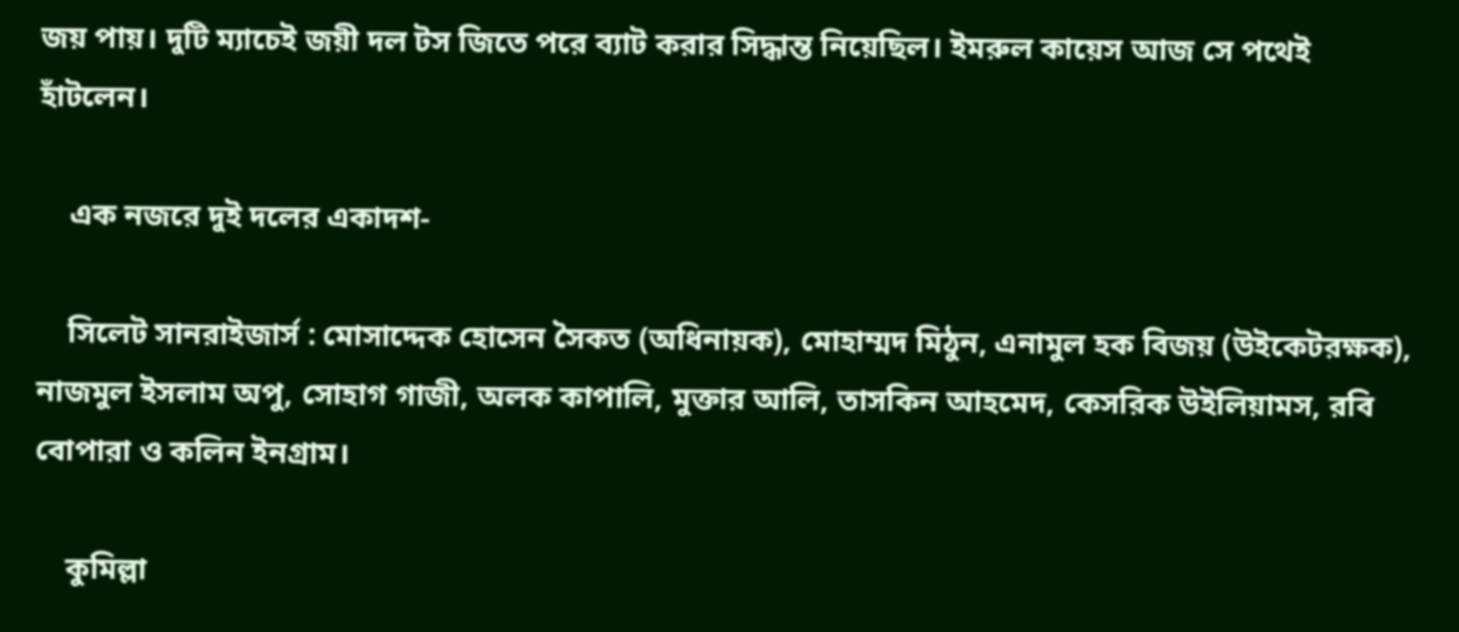জয় পায়। দুটি ম্যাচেই জয়ী দল টস জিতে পরে ব্যাট করার সিদ্ধান্ত নিয়েছিল। ইমরুল কায়েস আজ সে পথেই হাঁটলেন।

    এক নজরে দুই দলের একাদশ-

    সিলেট সানরাইজার্স : মোসাদ্দেক হোসেন সৈকত (অধিনায়ক), মোহাম্মদ মিঠুন, এনামুল হক বিজয় (উইকেটরক্ষক), নাজমুল ইসলাম অপু, সোহাগ গাজী, অলক কাপালি, মুক্তার আলি, তাসকিন আহমেদ, কেসরিক উইলিয়ামস, রবি বোপারা ও কলিন ইনগ্রাম।

    কুমিল্লা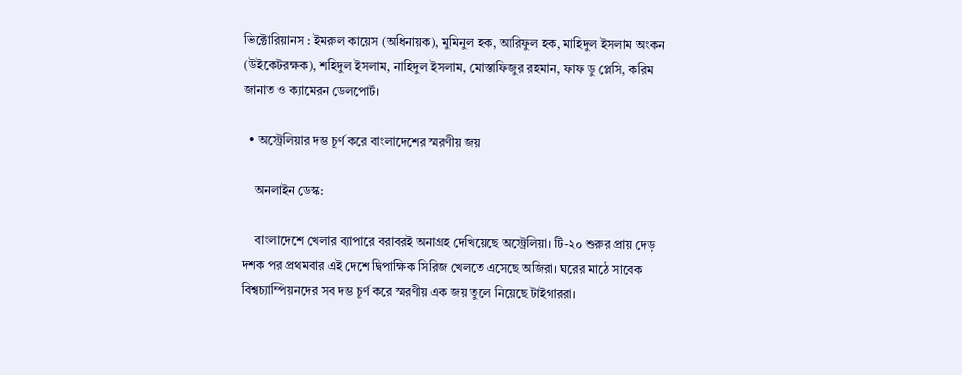ভিক্টোরিয়ানস : ইমরুল কায়েস (অধিনায়ক), মুমিনুল হক, আরিফুল হক, মাহিদুল ইসলাম অংকন (উইকেটরক্ষক), শহিদুল ইসলাম, নাহিদুল ইসলাম, মোস্তাফিজুর রহমান, ফাফ ডু প্লেসি, করিম জানাত ও ক্যামেরন ডেলপোর্ট।

  • অস্ট্রেলিয়ার দম্ভ চূর্ণ করে বাংলাদেশের স্মরণীয় জয়

    অনলাইন ডেস্ক:

    বাংলাদেশে খেলার ব্যাপারে বরাবরই অনাগ্রহ দেখিয়েছে অস্ট্রেলিয়া। টি-২০ শুরুর প্রায় দেড় দশক পর প্রথমবার এই দেশে দ্বিপাক্ষিক সিরিজ খেলতে এসেছে অজিরা। ঘরের মাঠে সাবেক বিশ্বচ্যাম্পিয়নদের সব দম্ভ চূর্ণ করে স্মরণীয় এক জয় তুলে নিয়েছে টাইগাররা।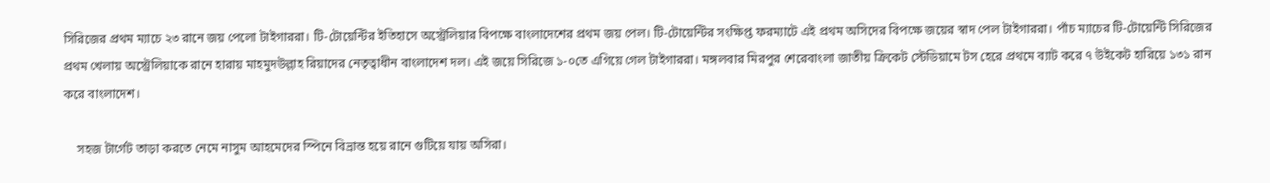সিরিজের প্রথম ম্যাচে ২৩ রানে জয় পেলো টাইগাররা। টি-টোয়েন্টির ইতিহাসে অস্ট্রেলিয়ার বিপক্ষে বাংলাদেশের প্রথম জয় পেল। টি-টোয়েন্টির সংক্ষিপ্ত ফরম্যাটে এই প্রথম অসিদের বিপক্ষে জয়ের স্বাদ পেল টাইগাররা। পাঁচ ম্যাচের টি-টোয়েন্টি সিরিজের প্রথম খেলায় অস্ট্রেলিয়াকে রানে হারায় মাহমুদউল্লাহ রিয়াদের নেতৃত্বাধীন বাংলাদেশ দল। এই জয়ে সিরিজে ১-০তে এগিয়ে গেল টাইগাররা। মঙ্গলবার মিরপুর শেরেবাংলা জাতীয় ক্রিকেট স্টেডিয়ামে টস হেরে প্রথমে ব্যাট করে ৭ উইকেট হারিয়ে ১৩১ রান করে বাংলাদেশ।

    সহজ টার্গেট তাড়া করতে নেমে নাসুম আহমেদের স্পিনে বিভ্রান্ত হয়ে রানে গুটিয়ে যায় অসিরা।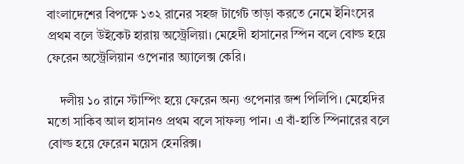বাংলাদেশের বিপক্ষে ১৩২ রানের সহজ টার্গেট তাড়া করতে নেমে ইনিংসের প্রথম বলে উইকেট হারায় অস্ট্রেলিয়া। মেহেদী হাসানের স্পিন বলে বোল্ড হয়ে ফেরেন অস্ট্রেলিয়ান ওপেনার অ্যালেক্স কেরি।

    দলীয় ১০ রানে স্টাম্পিং হয়ে ফেরেন অন্য ওপেনার জশ পিলিপি। মেহেদির মতো সাকিব আল হাসানও প্রথম বলে সাফল্য পান। এ বাঁ-হাতি স্পিনারের বলে বোল্ড হয়ে ফেরেন ময়েস হেনরিক্স।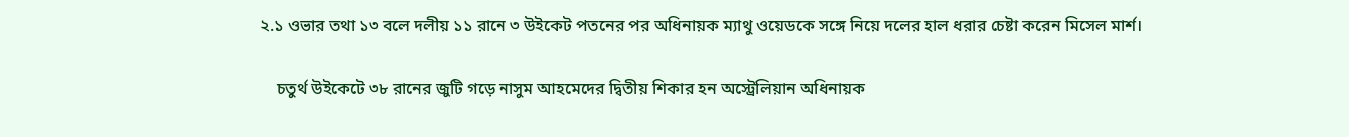২.১ ওভার তথা ১৩ বলে দলীয় ১১ রানে ৩ উইকেট পতনের পর অধিনায়ক ম্যাথু ওয়েডকে সঙ্গে নিয়ে দলের হাল ধরার চেষ্টা করেন মিসেল মার্শ।

    চতুর্থ উইকেটে ৩৮ রানের জুটি গড়ে নাসুম আহমেদের দ্বিতীয় শিকার হন অস্ট্রেলিয়ান অধিনায়ক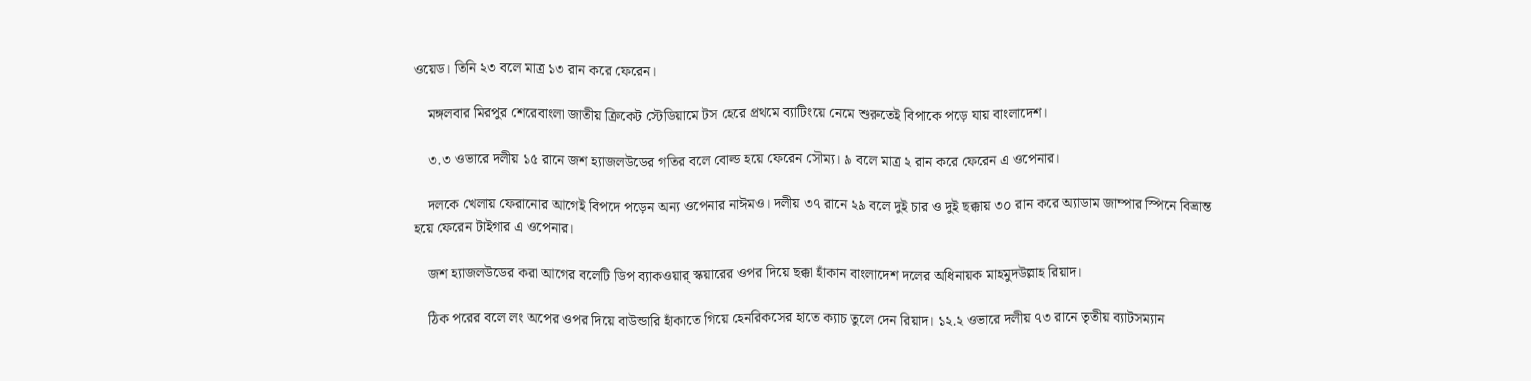ওয়েড। তিনি ২৩ বলে মাত্র ১৩ রান করে ফেরেন।

    মঙ্গলবার মিরপুর শেরেবাংলা জাতীয় ক্রিকেট স্টেডিয়ামে টস হেরে প্রথমে ব্যাটিংয়ে নেমে শুরুতেই বিপাকে পড়ে যায় বাংলাদেশ।

    ৩.৩ ওভারে দলীয় ১৫ রানে জশ হ্যাজলউডের গতির বলে বোল্ড হয়ে ফেরেন সৌম্য। ৯ বলে মাত্র ২ রান করে ফেরেন এ ওপেনার।

    দলকে খেলায় ফেরানোর আগেই বিপদে পড়েন অন্য ওপেনার নাঈমও। দলীয় ৩৭ রানে ২৯ বলে দুই চার ও দুই ছক্কায় ৩০ রান করে অ্যাডাম জাম্পার স্পিনে বিভ্রান্ত হয়ে ফেরেন টাইগার এ ওপেনার।

    জশ হ্যাজলউডের করা আগের বলেটি ডিপ ব্যাকওয়ার্ স্কয়ারের ওপর দিয়ে ছক্কা হাঁকান বাংলাদেশ দলের অধিনায়ক মাহমুদউল্লাহ রিয়াদ।

    ঠিক পরের বলে লং অপের ওপর দিয়ে বাউন্ডারি হাঁকাতে গিয়ে হেনরিকসের হাতে ক্যাচ তুলে দেন রিয়াদ। ১২.২ ওভারে দলীয় ৭৩ রানে তৃতীয় ব্যাটসম্যান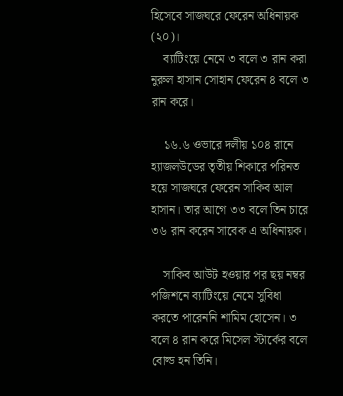হিসেবে সাজঘরে ফেরেন অধিনায়ক (২০)।
    ব্যাটিংয়ে নেমে ৩ বলে ৩ রান করা নুরুল হাসান সোহান ফেরেন ৪ বলে ৩ রান করে।

    ১৬.৬ ওভারে দলীয় ১০৪ রানে হ্যাজলউডের তৃতীয় শিকারে পরিনত হয়ে সাজঘরে ফেরেন সাকিব আল হাসান। তার আগে ৩৩ বলে তিন চারে ৩৬ রান করেন সাবেক এ অধিনায়ক।

    সাকিব আউট হওয়ার পর ছয় নম্বর পজিশনে ব্যাটিংয়ে নেমে সুবিধা করতে পারেননি শামিম হোসেন। ৩ বলে ৪ রান করে মিসেল স্টার্কের বলে বোল্ড হন তিনি।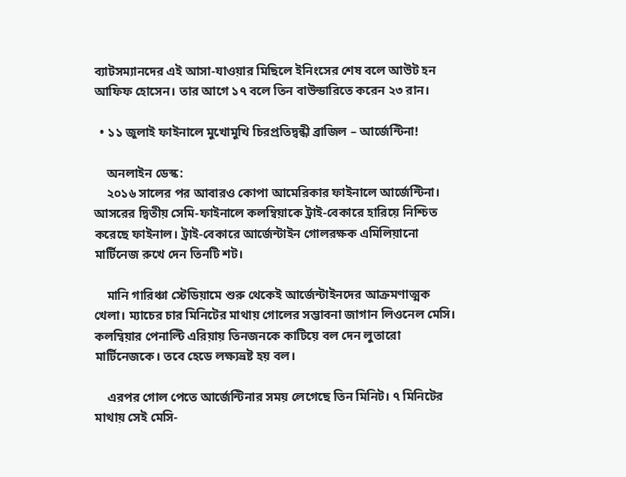ব্যাটসম্যানদের এই আসা-যাওয়ার মিছিলে ইনিংসের শেষ বলে আউট হন আফিফ হোসেন। তার আগে ১৭ বলে তিন বাউন্ডারিতে করেন ২৩ রান।

  • ১১ জুলাই ফাইনালে মুখোমুখি চিরপ্রতিদ্বন্ধী ব্রাজিল – আর্জেন্টিনা!

    অনলাইন ডেস্ক:
    ২০১৬ সালের পর আবারও কোপা আমেরিকার ফাইনালে আর্জেন্টিনা। আসরের দ্বিতীয় সেমি-ফাইনালে কলম্বিয়াকে ট্রাই-বেকারে হারিয়ে নিশ্চিত করেছে ফাইনাল। ট্রাই-বেকারে আর্জেন্টাইন গোলরক্ষক এমিলিয়ানো মার্টিনেজ রুখে দেন তিনটি শট।

    মানি গারিঞ্চা স্টেডিয়ামে শুরু থেকেই আর্জেন্টাইনদের আক্রমণাত্মক খেলা। ম্যাচের চার মিনিটের মাথায় গোলের সম্ভাবনা জাগান লিওনেল মেসি। কলম্বিয়ার পেনাল্টি এরিয়ায় তিনজনকে কাটিয়ে বল দেন লুতারো মার্টিনেজকে। তবে হেডে লক্ষ্যভ্রষ্ট হয় বল।

    এরপর গোল পেতে আর্জেন্টিনার সময় লেগেছে তিন মিনিট। ৭ মিনিটের মাথায় সেই মেসি-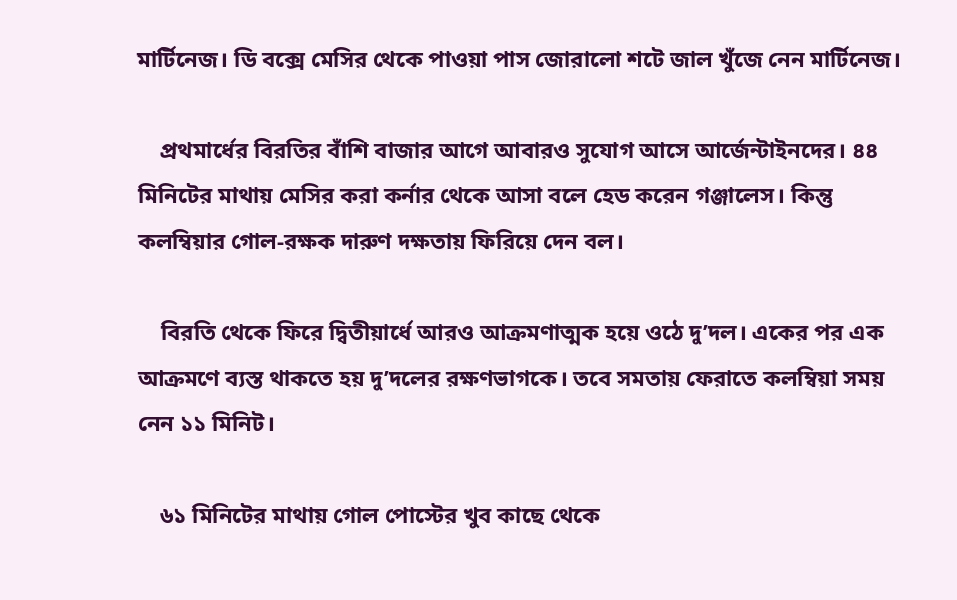মার্টিনেজ। ডি বক্সে মেসির থেকে পাওয়া পাস জোরালো শটে জাল খুঁজে নেন মার্টিনেজ।

    প্রথমার্ধের বিরতির বাঁশি বাজার আগে আবারও সুযোগ আসে আর্জেন্টাইনদের। ৪৪ মিনিটের মাথায় মেসির করা কর্নার থেকে আসা বলে হেড করেন গঞ্জালেস। কিন্তু কলম্বিয়ার গোল-রক্ষক দারুণ দক্ষতায় ফিরিয়ে দেন বল।

    বিরতি থেকে ফিরে দ্বিতীয়ার্ধে আরও আক্রমণাত্মক হয়ে ওঠে দু’দল। একের পর এক আক্রমণে ব্যস্ত থাকতে হয় দু’দলের রক্ষণভাগকে। তবে সমতায় ফেরাতে কলম্বিয়া সময় নেন ১১ মিনিট।

    ৬১ মিনিটের মাথায় গোল পোস্টের খুব কাছে থেকে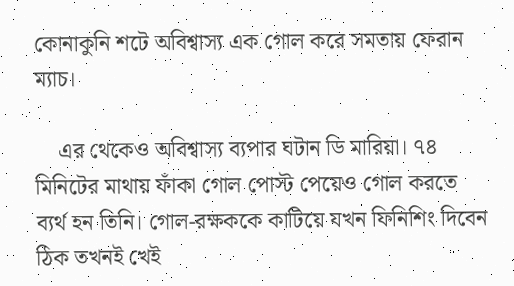কোনাকুনি শটে অবিশ্বাস্য এক গোল করে সমতায় ফেরান ম্যাচ।

    এর থেকেও অবিশ্বাস্য ব্যপার ঘটান ডি মারিয়া। ৭৪ মিনিটের মাথায় ফাঁকা গোল পোস্ট পেয়েও গোল করতে ব্যর্থ হন তিনি। গোল-রক্ষককে কাটিয়ে যখন ফিনিশিং দিবেন ঠিক তখনই খেই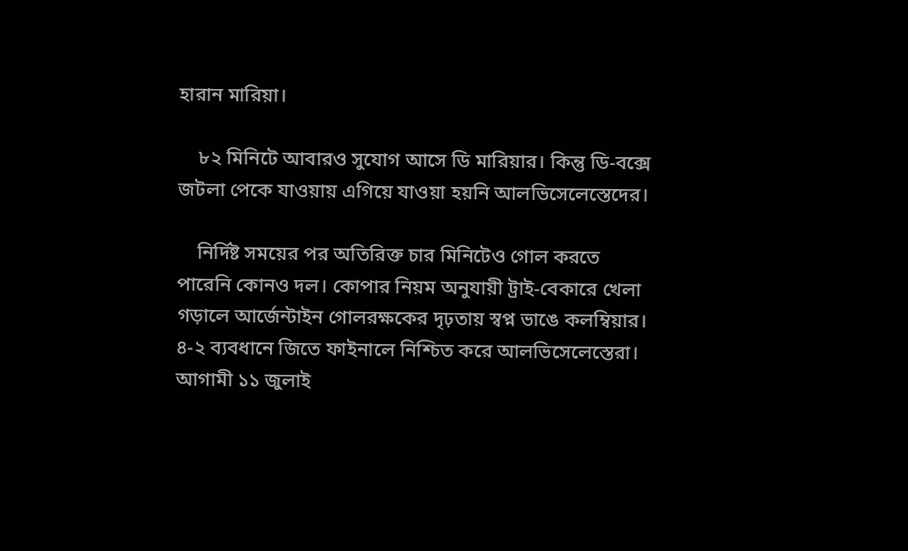হারান মারিয়া।

    ৮২ মিনিটে আবারও সুযোগ আসে ডি মারিয়ার। কিন্তু ডি-বক্সে জটলা পেকে যাওয়ায় এগিয়ে যাওয়া হয়নি আলভিসেলেস্তেদের।

    নির্দিষ্ট সময়ের পর অতিরিক্ত চার মিনিটেও গোল করতে পারেনি কোনও দল। কোপার নিয়ম অনুযায়ী ট্রাই-বেকারে খেলা গড়ালে আর্জেন্টাইন গোলরক্ষকের দৃঢ়তায় স্বপ্ন ভাঙে কলম্বিয়ার। ৪-২ ব্যবধানে জিতে ফাইনালে নিশ্চিত করে আলভিসেলেস্তেরা। আগামী ১১ জুলাই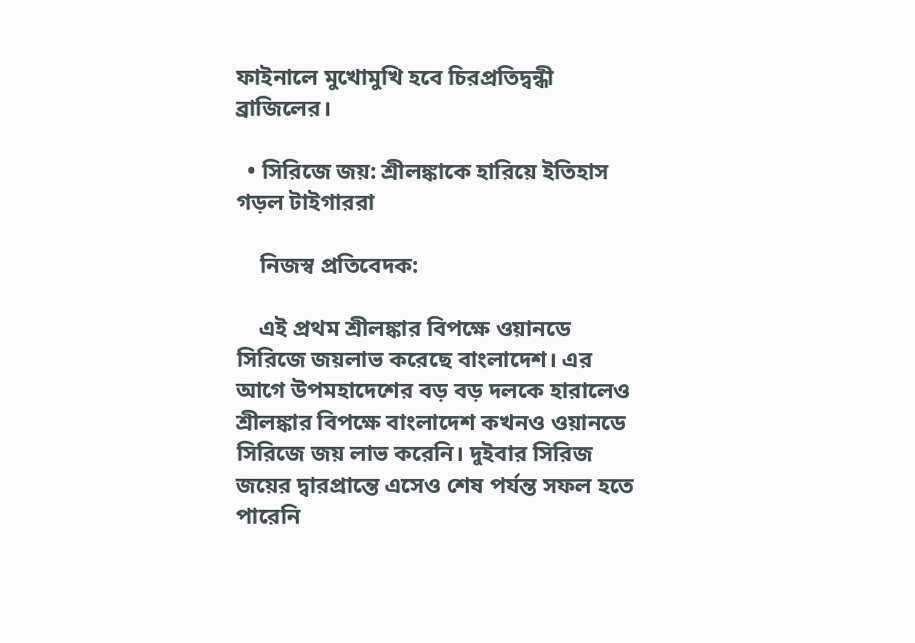ফাইনালে মুখোমুখি হবে চিরপ্রতিদ্বন্ধী ব্রাজিলের।

  • সিরিজে জয়: শ্রীলঙ্কাকে হারিয়ে ইতিহাস গড়ল টাইগাররা

    নিজস্ব প্রতিবেদক:

    এই প্রথম শ্রীলঙ্কার বিপক্ষে ওয়ানডে সিরিজে জয়লাভ করেছে বাংলাদেশ। এর আগে উপমহাদেশের বড় বড় দলকে হারালেও শ্রীলঙ্কার বিপক্ষে বাংলাদেশ কখনও ওয়ানডে সিরিজে জয় লাভ করেনি। দুইবার সিরিজ জয়ের দ্বারপ্রান্তে এসেও শেষ পর্যন্ত সফল হতে পারেনি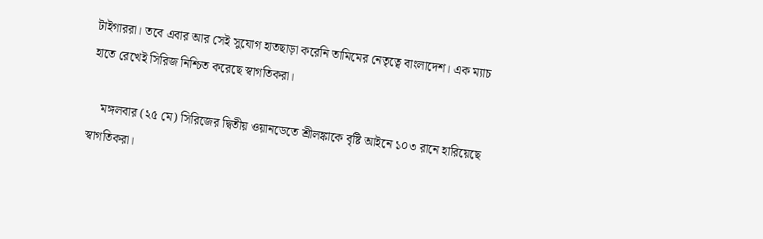টাইগাররা। তবে এবার আর সেই সুযোগ হাতছাড়া করেনি তামিমের নেতৃত্বে বাংলাদেশ। এক ম্যাচ হাতে রেখেই সিরিজ নিশ্চিত করেছে স্বাগতিকরা।

    মঙ্গলবার (২৫ মে) সিরিজের দ্বিতীয় ওয়ানডেতে শ্রীলঙ্কাকে বৃষ্টি আইনে ১০৩ রানে হারিয়েছে স্বাগতিকরা।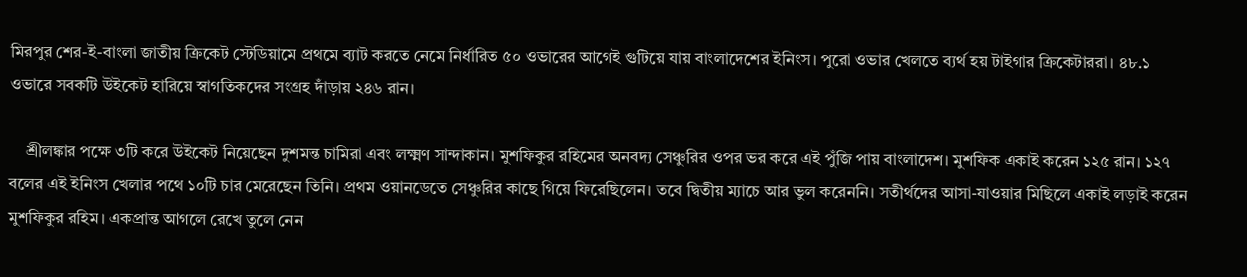মিরপুর শের-ই-বাংলা জাতীয় ক্রিকেট স্টেডিয়ামে প্রথমে ব্যাট করতে নেমে নির্ধারিত ৫০ ওভারের আগেই গুটিয়ে যায় বাংলাদেশের ইনিংস। পুরো ওভার খেলতে ব্যর্থ হয় টাইগার ক্রিকেটাররা। ৪৮.১ ওভারে সবকটি উইকেট হারিয়ে স্বাগতিকদের সংগ্রহ দাঁড়ায় ২৪৬ রান।

    শ্রীলঙ্কার পক্ষে ৩টি করে উইকেট নিয়েছেন দুশমন্ত চামিরা এবং লক্ষ্মণ সান্দাকান। মুশফিকুর রহিমের অনবদ্য সেঞ্চুরির ওপর ভর করে এই পুঁজি পায় বাংলাদেশ। মুশফিক একাই করেন ১২৫ রান। ১২৭ বলের এই ইনিংস খেলার পথে ১০টি চার মেরেছেন তিনি। প্রথম ওয়ানডেতে সেঞ্চুরির কাছে গিয়ে ফিরেছিলেন। তবে দ্বিতীয় ম্যাচে আর ভুল করেননি। সতীর্থদের আসা-যাওয়ার মিছিলে একাই লড়াই করেন মুশফিকুর রহিম। একপ্রান্ত আগলে রেখে তুলে নেন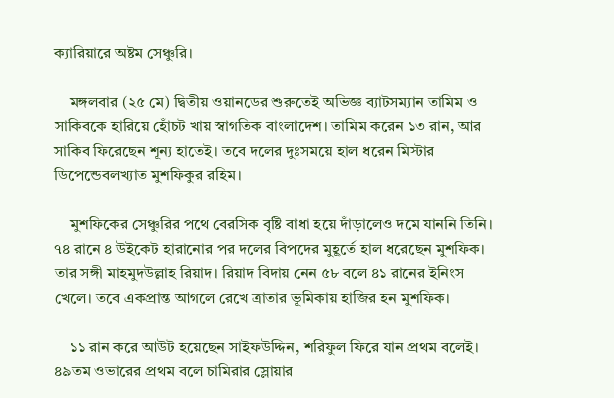ক্যারিয়ারে অষ্টম সেঞ্চুরি।

    মঙ্গলবার (২৫ মে) দ্বিতীয় ওয়ানডের শুরুতেই অভিজ্ঞ ব্যাটসম্যান তামিম ও সাকিবকে হারিয়ে হোঁচট খায় স্বাগতিক বাংলাদেশ। তামিম করেন ১৩ রান, আর সাকিব ফিরেছেন শূন্য হাতেই। তবে দলের দুঃসময়ে হাল ধরেন মিস্টার ডিপেন্ডেবলখ্যাত মুশফিকুর রহিম।

    মুশফিকের সেঞ্চুরির পথে বেরসিক বৃষ্টি বাধা হয়ে দাঁড়ালেও দমে যাননি তিনি। ৭৪ রানে ৪ উইকেট হারানোর পর দলের বিপদের মুহূর্তে হাল ধরেছেন মুশফিক। তার সঙ্গী মাহমুদউল্লাহ রিয়াদ। রিয়াদ বিদায় নেন ৫৮ বলে ৪১ রানের ইনিংস খেলে। তবে একপ্রান্ত আগলে রেখে ত্রাতার ভূমিকায় হাজির হন মুশফিক।

    ১১ রান করে আউট হয়েছেন সাইফউদ্দিন, শরিফুল ফিরে যান প্রথম বলেই। ৪৯তম ওভারের প্রথম বলে চামিরার স্লোয়ার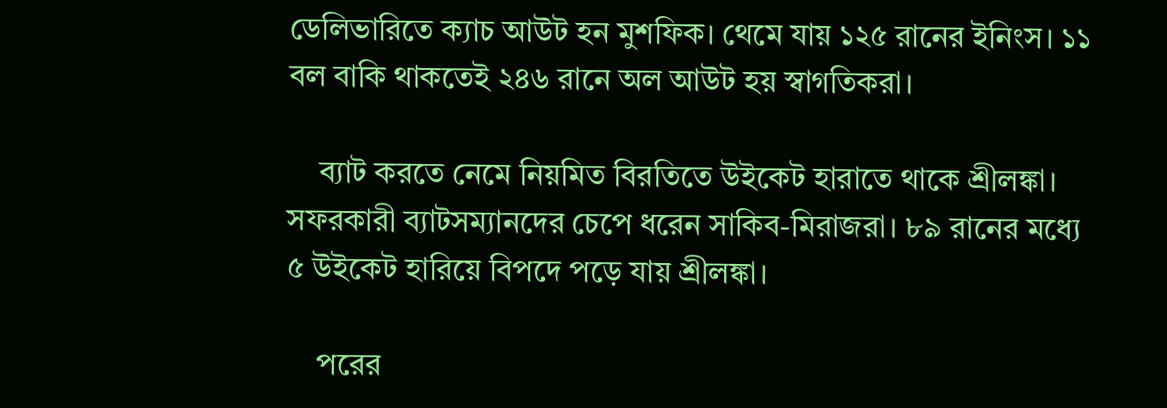ডেলিভারিতে ক্যাচ আউট হন মুশফিক। থেমে যায় ১২৫ রানের ইনিংস। ১১ বল বাকি থাকতেই ২৪৬ রানে অল আউট হয় স্বাগতিকরা।

    ব্যাট করতে নেমে নিয়মিত বিরতিতে উইকেট হারাতে থাকে শ্রীলঙ্কা। সফরকারী ব্যাটসম্যানদের চেপে ধরেন সাকিব-মিরাজরা। ৮৯ রানের মধ্যে ৫ উইকেট হারিয়ে বিপদে পড়ে যায় শ্রীলঙ্কা।

    পরের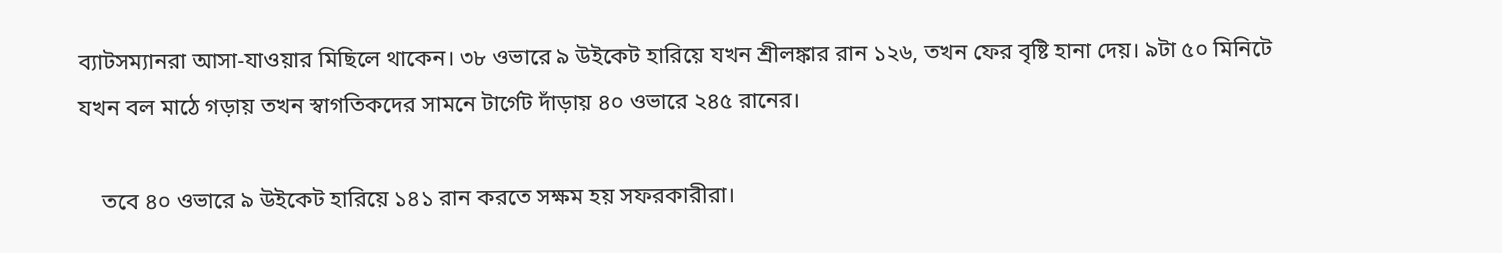ব্যাটসম্যানরা আসা-যাওয়ার মিছিলে থাকেন। ৩৮ ওভারে ৯ উইকেট হারিয়ে যখন শ্রীলঙ্কার রান ১২৬, তখন ফের বৃষ্টি হানা দেয়। ৯টা ৫০ মিনিটে যখন বল মাঠে গড়ায় তখন স্বাগতিকদের সামনে টার্গেট দাঁড়ায় ৪০ ওভারে ২৪৫ রানের।

    তবে ৪০ ওভারে ৯ উইকেট হারিয়ে ১৪১ রান করতে সক্ষম হয় সফরকারীরা।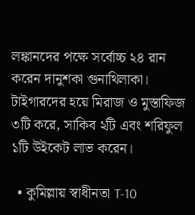লঙ্কানদের পক্ষে সর্বোচ্চ ২৪ রান করেন দানুশকা গুনাথিলাকা। টাইগারদের হয়ে মিরাজ ও মুস্তাফিজ ৩টি করে, সাকিব ২টি এবং শরিফুল ১টি উইকেট লাভ করেন।

  • কুমিল্লায় স্বাধীনতা T-10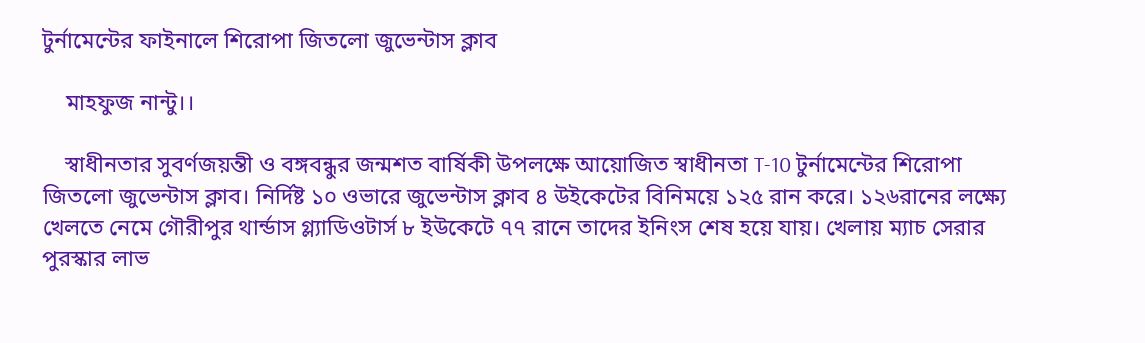টুর্নামেন্টের ফাইনালে শিরোপা জিতলো জুভেন্টাস ক্লাব

    মাহফুজ নান্টু।।

    স্বাধীনতার সুবর্ণজয়ন্তী ও বঙ্গবন্ধুর জন্মশত বার্ষিকী উপলক্ষে আয়োজিত স্বাধীনতা T-10 টুর্নামেন্টের শিরোপা জিতলো জুভেন্টাস ক্লাব। নির্দিষ্ট ১০ ওভারে জুভেন্টাস ক্লাব ৪ উইকেটের বিনিময়ে ১২৫ রান করে। ১২৬রানের লক্ষ্যে খেলতে নেমে গৌরীপুর থার্ন্ডাস গ্ল্যাডিওটার্স ৮ ইউকেটে ৭৭ রানে তাদের ইনিংস শেষ হয়ে যায়। খেলায় ম্যাচ সেরার পুরস্কার লাভ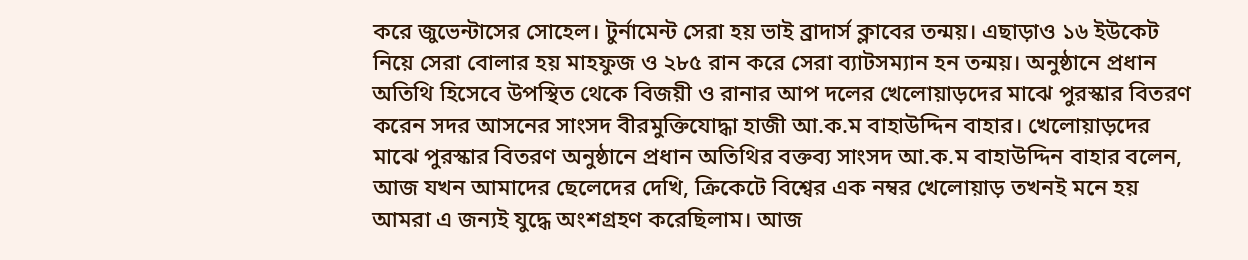করে জুভেন্টাসের সোহেল। টুর্নামেন্ট সেরা হয় ভাই ব্রাদার্স ক্লাবের তন্ময়। এছাড়াও ১৬ ইউকেট নিয়ে সেরা বোলার হয় মাহফুজ ও ২৮৫ রান করে সেরা ব্যাটসম্যান হন তন্ময়। অনুষ্ঠানে প্রধান অতিথি হিসেবে উপস্থিত থেকে বিজয়ী ও রানার আপ দলের খেলোয়াড়দের মাঝে পুরস্কার বিতরণ করেন সদর আসনের সাংসদ বীরমুক্তিযোদ্ধা হাজী আ.ক.ম বাহাউদ্দিন বাহার। খেলোয়াড়দের মাঝে পুরস্কার বিতরণ অনুষ্ঠানে প্রধান অতিথির বক্তব্য সাংসদ আ.ক.ম বাহাউদ্দিন বাহার বলেন, আজ যখন আমাদের ছেলেদের দেখি, ক্রিকেটে বিশ্বের এক নম্বর খেলোয়াড় তখনই মনে হয় আমরা এ জন্যই যুদ্ধে অংশগ্রহণ করেছিলাম। আজ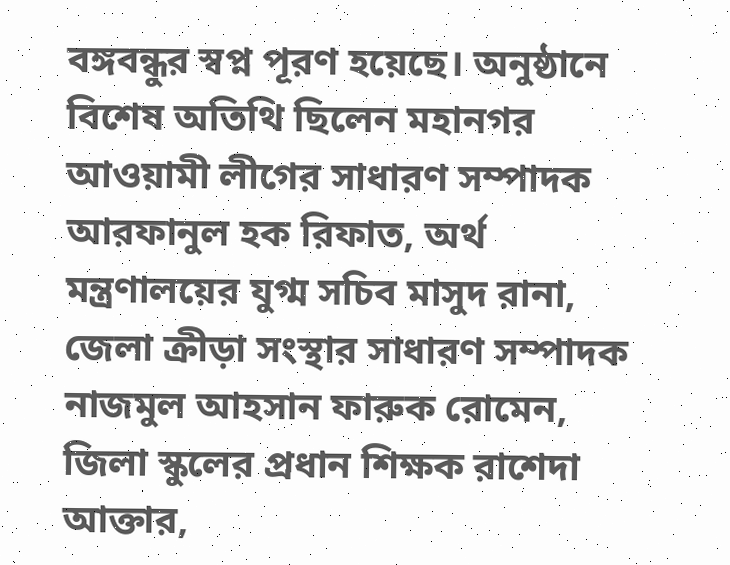বঙ্গবন্ধুর স্বপ্ন পূরণ হয়েছে। অনুষ্ঠানে বিশেষ অতিথি ছিলেন মহানগর আওয়ামী লীগের সাধারণ সম্পাদক আরফানুল হক রিফাত, অর্থ মন্ত্রণালয়ের যুগ্ম সচিব মাসুদ রানা, জেলা ক্রীড়া সংস্থার সাধারণ সম্পাদক নাজমুল আহসান ফারুক রোমেন, জিলা স্কুলের প্রধান শিক্ষক রাশেদা আক্তার,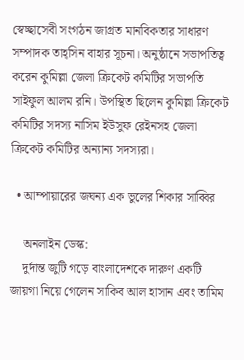স্বেচ্ছাসেবী সংগঠন জাগ্রত মানবিকতার সাধারণ সম্পাদক তাহ্সিন বাহার সূচনা। অনুষ্ঠানে সভাপতিত্ব করেন কুমিল্লা জেলা ক্রিকেট কমিটির সভাপতি সাইফুল আলম রনি। উপস্থিত ছিলেন কুমিল্লা ক্রিকেট কমিটির সদস্য নাসিম ইউসুফ রেইনসহ জেলা ক্রিকেট কমিটির অন্যান্য সদস্যরা।

  • আম্পায়ারের জঘন্য এক ভুলের শিকার সাব্বির

    অনলাইন ডেস্ক:
    দুর্দান্ত জুটি গড়ে বাংলাদেশকে দারুণ একটি জায়গা নিয়ে গেলেন সাকিব আল হাসান এবং তামিম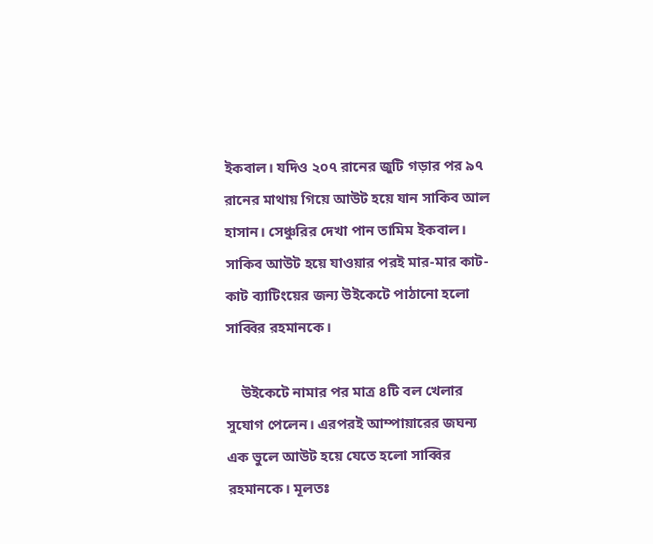ইকবাল। যদিও ২০৭ রানের জুটি গড়ার পর ৯৭ রানের মাথায় গিয়ে আউট হয়ে যান সাকিব আল হাসান। সেঞ্চুরির দেখা পান তামিম ইকবাল। সাকিব আউট হয়ে যাওয়ার পরই মার-মার কাট-কাট ব্যাটিংয়ের জন্য উইকেটে পাঠানো হলো সাব্বির রহমানকে।

    উইকেটে নামার পর মাত্র ৪টি বল খেলার সুযোগ পেলেন। এরপরই আম্পায়ারের জঘন্য এক ভুলে আউট হয়ে যেতে হলো সাব্বির রহমানকে। মূলতঃ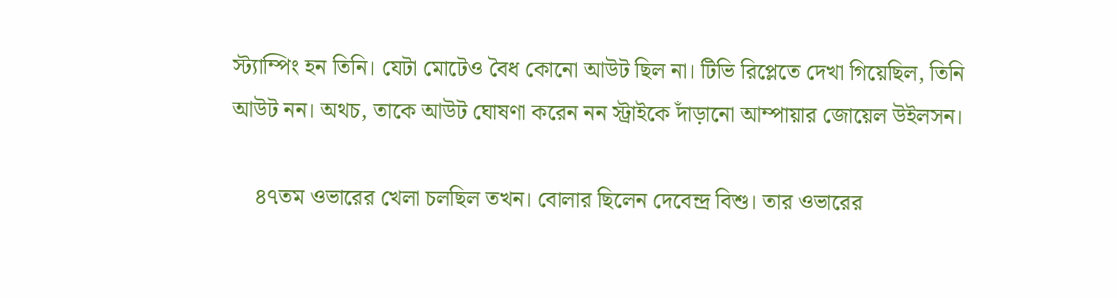স্ট্যাম্পিং হন তিনি। যেটা মোটেও বৈধ কোনো আউট ছিল না। টিভি রিপ্লেতে দেখা গিয়েছিল, তিনি আউট নন। অথচ, তাকে আউট ঘোষণা করেন নন স্ট্রাইকে দাঁড়ানো আম্পায়ার জোয়েল উইলসন।

    ৪৭তম ওভারের খেলা চলছিল তখন। বোলার ছিলেন দেবেন্দ্র বিশু। তার ওভারের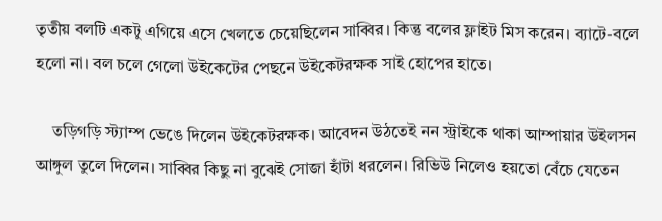তৃতীয় বলটি একটু এগিয়ে এসে খেলতে চেয়েছিলেন সাব্বির। কিন্তু বলের ফ্লাইট মিস করেন। ব্যাটে-বলে হলো না। বল চলে গেলো উইকেটের পেছনে উইকেটরক্ষক সাই হোপের হাতে।

    তড়িগড়ি স্ট্যাম্প ভেঙে দিলেন উইকেটরক্ষক। আবেদন উঠতেই নন স্ট্রাইকে থাকা আম্পায়ার উইলসন আঙ্গুল তুলে দিলেন। সাব্বির কিছু না বুঝেই সোজা হাঁটা ধরলেন। রিভিউ নিলেও হয়তো বেঁচে যেতেন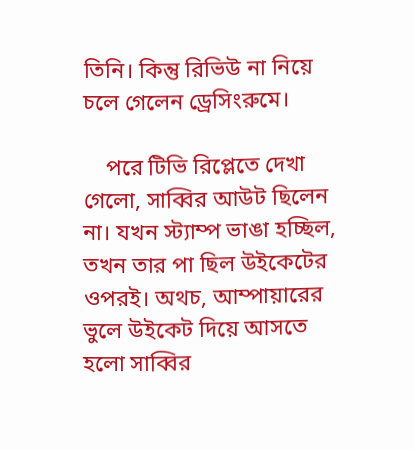তিনি। কিন্তু রিভিউ না নিয়ে চলে গেলেন ড্রেসিংরুমে।

    পরে টিভি রিপ্লেতে দেখা গেলো, সাব্বির আউট ছিলেন না। যখন স্ট্যাম্প ভাঙা হচ্ছিল, তখন তার পা ছিল উইকেটের ওপরই। অথচ, আম্পায়ারের ভুলে উইকেট দিয়ে আসতে হলো সাব্বির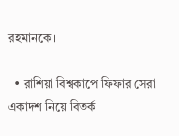রহমানকে।

  • রাশিয়া বিশ্বকাপে ফিফার সেরা একাদশ নিয়ে বিতর্ক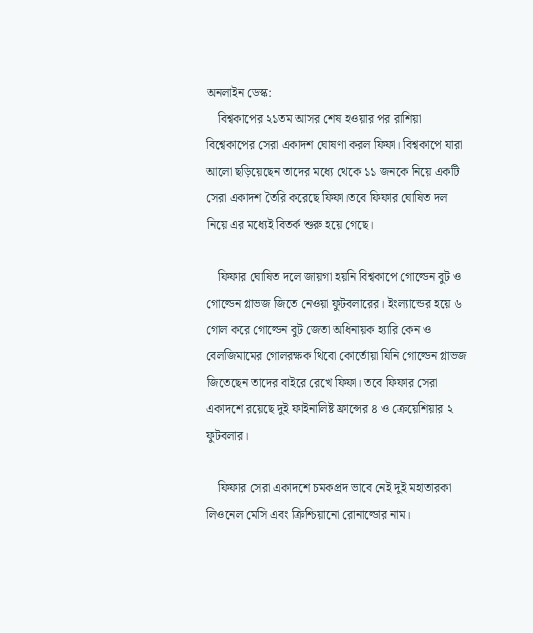অনলাইন ডেস্ক:
    বিশ্বকাপের ২১তম আসর শেষ হওয়ার পর রাশিয়া বিশ্বেকাপের সেরা একাদশ ঘোষণা করল ফিফা। বিশ্বকাপে যারা আলো ছড়িয়েছেন তাদের মধ্যে থেকে ১১ জনকে নিয়ে একটি সেরা একাদশ তৈরি করেছে ফিফা।তবে ফিফার ঘোষিত দল নিয়ে এর মধ্যেই বিতর্ক শুরু হয়ে গেছে।

    ফিফার ঘোষিত দলে জায়গা হয়নি বিশ্বকাপে গোল্ডেন বুট ও গোল্ডেন গ্লাভজ জিতে নেওয়া ফুটবলারের। ইংল্যান্ডের হয়ে ৬ গোল করে গোল্ডেন বুট জেতা অধিনায়ক হ্যারি কেন ও বেলজিমামের গোলরক্ষক থিবো কোর্তোয়া যিনি গোল্ডেন গ্লাভজ জিতেছেন তাদের বাইরে রেখে ফিফা। তবে ফিফার সেরা একাদশে রয়েছে দুই ফাইনালিষ্ট ফ্রান্সের ৪ ও ক্রেয়েশিয়ার ২ ফুটবলার।

    ফিফার সেরা একাদশে চমকপ্রদ ভাবে নেই দুই মহাতারকা লিওনেল মেসি এবং ক্রিশ্চিয়ানো রোনাল্ডোর নাম।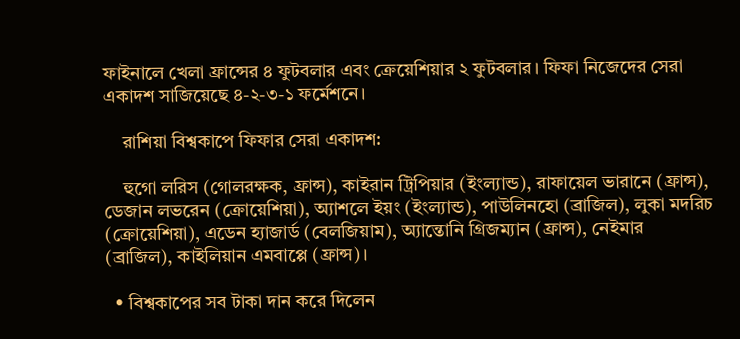ফাইনালে খেলা ফ্রান্সের ৪ ফুটবলার এবং ক্রেয়েশিয়ার ২ ফুটবলার। ফিফা নিজেদের সেরা একাদশ সাজিয়েছে ৪-২-৩-১ ফর্মেশনে।

    রাশিয়া বিশ্বকাপে ফিফার সেরা একাদশ:

    হুগো লরিস (গোলরক্ষক, ফ্রান্স), কাইরান ট্রিপিয়ার (ইংল্যান্ড), রাফায়েল ভারানে (ফ্রান্স), ডেজান লভরেন (ক্রোয়েশিয়া), অ্যাশলে ইয়ং (ইংল্যান্ড), পাউলিনহো (ব্রাজিল), লুকা মদরিচ (ক্রোয়েশিয়া), এডেন হ্যাজার্ড (বেলজিয়াম), অ্যান্তোনি গ্রিজম্যান (ফ্রান্স), নেইমার (ব্রাজিল), কাইলিয়ান এমবাপ্পে (ফ্রান্স)।

  • বিশ্বকাপের সব টাকা দান করে দিলেন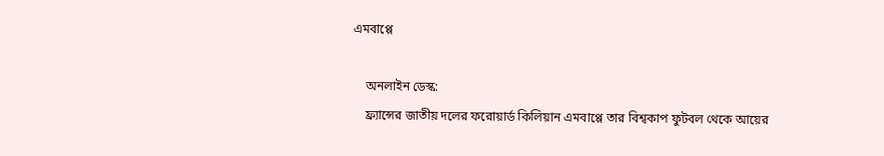এমবাপ্পে

    অনলাইন ডেস্ক:
    ফ্র্যান্সের জাতীয় দলের ফরোয়ার্ড কিলিয়ান এমবাপ্পে তার বিশ্বকাপ ফুটবল থেকে আয়ের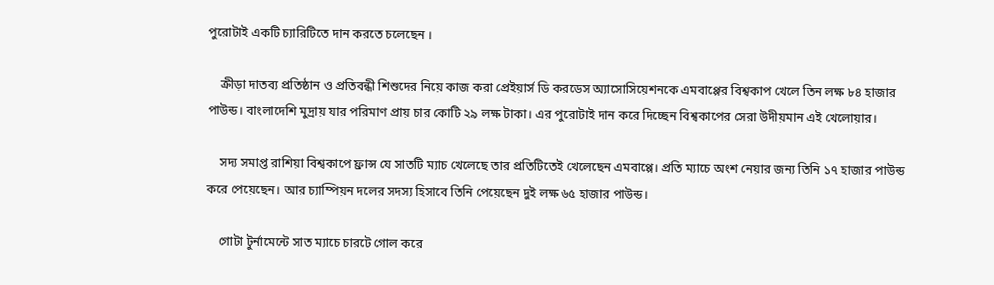পুরোটাই একটি চ্যারিটিতে দান করতে চলেছেন ।

    ক্রীড়া দাতব্য প্রতিষ্ঠান ও প্রতিবন্ধী শিশুদের নিয়ে কাজ করা প্রেইয়ার্স ডি করডেস অ্যাসোসিয়েশনকে এমবাপ্পের বিশ্বকাপ খেলে তিন লক্ষ ৮৪ হাজার পাউন্ড। বাংলাদেশি মুদ্রায় যার পরিমাণ প্রায় চার কোটি ২৯ লক্ষ টাকা। এর পুরোটাই দান করে দিচ্ছেন বিশ্বকাপের সেরা উদীয়মান এই খেলোয়ার।

    সদ্য সমাপ্ত রাশিয়া বিশ্বকাপে ফ্রান্স যে সাতটি ম্যাচ খেলেছে তার প্রতিটিতেই খেলেছেন এমবাপ্পে। প্রতি ম্যাচে অংশ নেয়ার জন্য তিনি ১৭ হাজার পাউন্ড করে পেয়েছেন। আর চ্যাম্পিয়ন দলের সদস্য হিসাবে তিনি পেয়েছেন দুই লক্ষ ৬৫ হাজার পাউন্ড।

    গোটা টুর্নামেন্টে সাত ম্যাচে চারটে গোল করে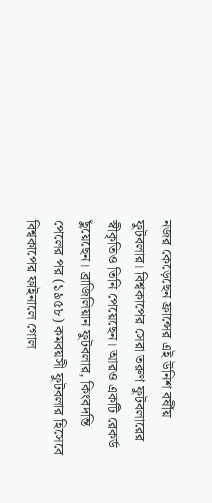নজর কেড়েছেন ফ্রান্সের এই উনিশ বর্ষীয় ফুটবলার। বিশ্বকাপের সেরা তরুণ ফুটবলারের স্বীকৃতিও তিনি পেয়েছেন। আরও একটি রেকর্ড ছুঁয়েছেন। ব্রাজিলিয়ান ফুটবলার, কিংবদন্তি পেলের পর (১৯৫৮) কমবয়সী ফুটবলার হিসেবে বিশ্বকাপের ফাইনালে গোল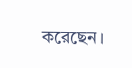করেছেন।